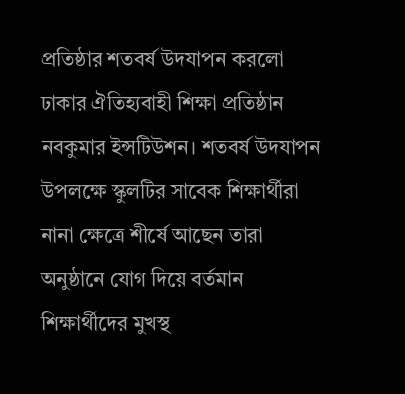প্রতিষ্ঠার শতবর্ষ উদযাপন করলো ঢাকার ঐতিহ্যবাহী শিক্ষা প্রতিষ্ঠান নবকুমার ইন্সটিউশন। শতবর্ষ উদযাপন উপলক্ষে স্কুলটির সাবেক শিক্ষার্থীরা নানা ক্ষেত্রে শীর্ষে আছেন তারা অনুষ্ঠানে যোগ দিয়ে বর্তমান শিক্ষার্থীদের মুখস্থ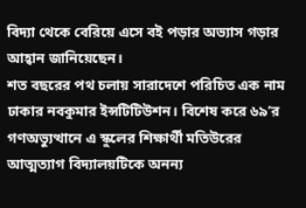বিদ্যা থেকে বেরিয়ে এসে বই পড়ার অভ্যাস গড়ার আহ্বান জানিয়েছেন।
শত বছরের পথ চলায় সারাদেশে পরিচিত এক নাম ঢাকার নবকুমার ইন্সটিটিউশন। বিশেষ করে ৬৯’র গণঅভ্যুত্থানে এ স্কুলের শিক্ষার্থী মতিউরের আত্মত্যাগ বিদ্যালয়টিকে অনন্য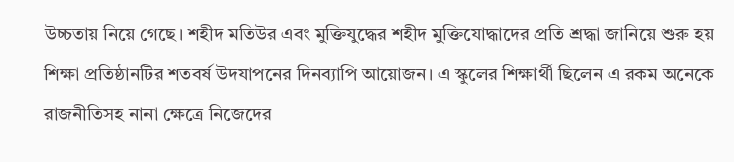উচ্চতায় নিয়ে গেছে। শহীদ মতিউর এবং মুক্তিযুদ্ধের শহীদ মুক্তিযোদ্ধাদের প্রতি শ্রদ্ধা জানিয়ে শুরু হয় শিক্ষা প্রতিষ্ঠানটির শতবর্ষ উদযাপনের দিনব্যাপি আয়োজন। এ স্কুলের শিক্ষার্থী ছিলেন এ রকম অনেকে রাজনীতিসহ নানা ক্ষেত্রে নিজেদের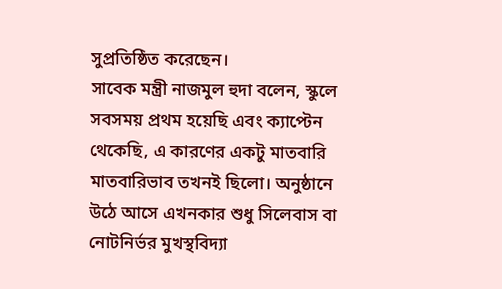সুপ্রতিষ্ঠিত করেছেন।
সাবেক মন্ত্রী নাজমুল হুদা বলেন, স্কুলে সবসময় প্রথম হয়েছি এবং ক্যাপ্টেন থেকেছি, এ কারণের একটু মাতবারি মাতবারিভাব তখনই ছিলো। অনুষ্ঠানে উঠে আসে এখনকার শুধু সিলেবাস বা নোটনির্ভর মুখস্থবিদ্যা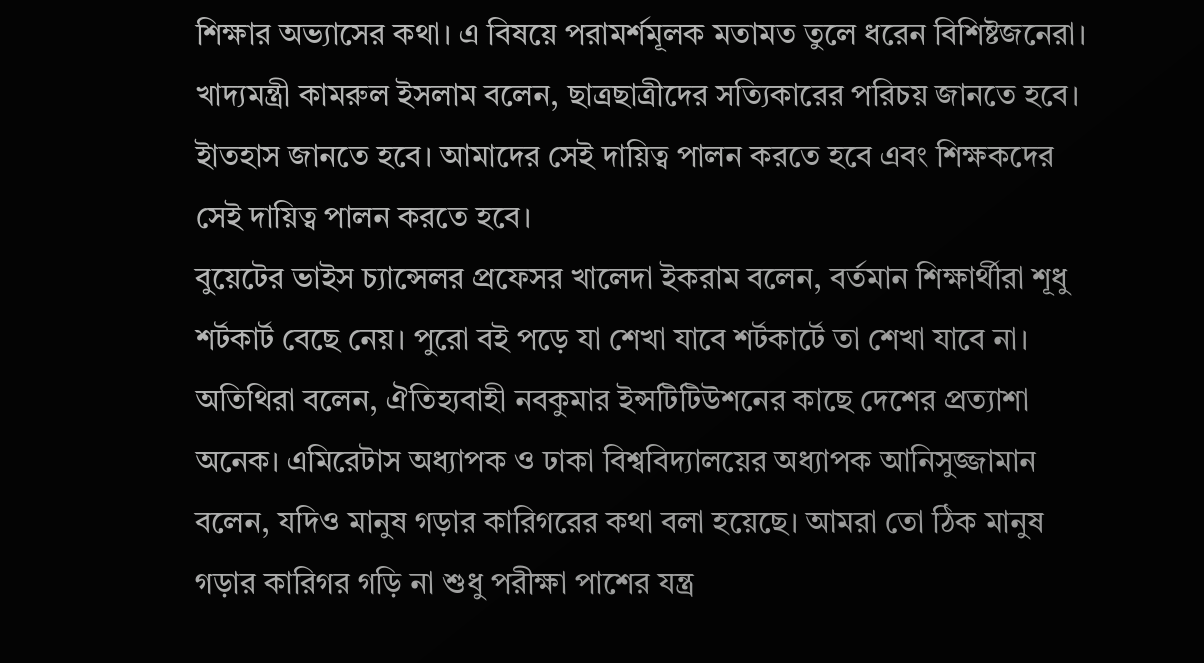শিক্ষার অভ্যাসের কথা। এ বিষয়ে পরামর্শমূলক মতামত তুলে ধরেন বিশিষ্টজনেরা।
খাদ্যমন্ত্রী কামরুল ইসলাম বলেন, ছাত্রছাত্রীদের সত্যিকারের পরিচয় জানতে হবে। ইাতহাস জানতে হবে। আমাদের সেই দায়িত্ব পালন করতে হবে এবং শিক্ষকদের সেই দায়িত্ব পালন করতে হবে।
বুয়েটের ভাইস চ্যান্সেলর প্রফেসর খালেদা ইকরাম বলেন, বর্তমান শিক্ষার্থীরা শূধু শর্টকার্ট বেছে নেয়। পুরো বই পড়ে যা শেখা যাবে শর্টকার্টে তা শেখা যাবে না।
অতিথিরা বলেন, ঐতিহ্যবাহী নবকুমার ইন্সটিটিউশনের কাছে দেশের প্রত্যাশা অনেক। এমিরেটাস অধ্যাপক ও ঢাকা বিশ্ববিদ্যালয়ের অধ্যাপক আনিসুজ্জামান বলেন, যদিও মানুষ গড়ার কারিগরের কথা বলা হয়েছে। আমরা তো ঠিক মানুষ গড়ার কারিগর গড়ি না শুধু পরীক্ষা পাশের যন্ত্র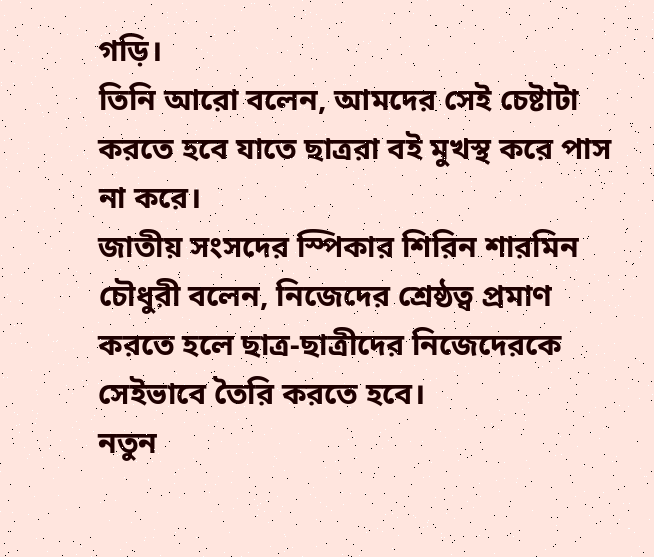গড়ি।
তিনি আরো বলেন, আমদের সেই চেষ্টাটা করতে হবে যাতে ছাত্ররা বই মুখস্থ করে পাস না করে।
জাতীয় সংসদের স্পিকার শিরিন শারমিন চৌধুরী বলেন, নিজেদের শ্রেষ্ঠত্ব প্রমাণ করতে হলে ছাত্র-ছাত্রীদের নিজেদেরকে সেইভাবে তৈরি করতে হবে।
নতুন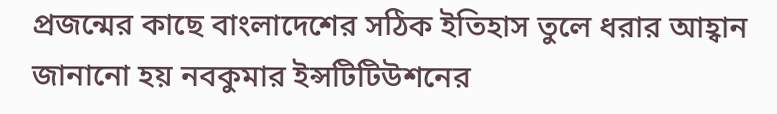প্রজন্মের কাছে বাংলাদেশের সঠিক ইতিহাস তুলে ধরার আহ্বান জানানো হয় নবকুমার ইন্সটিটিউশনের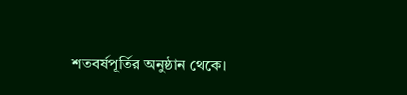শতবর্ষপূর্তির অনুষ্ঠান থেকে।